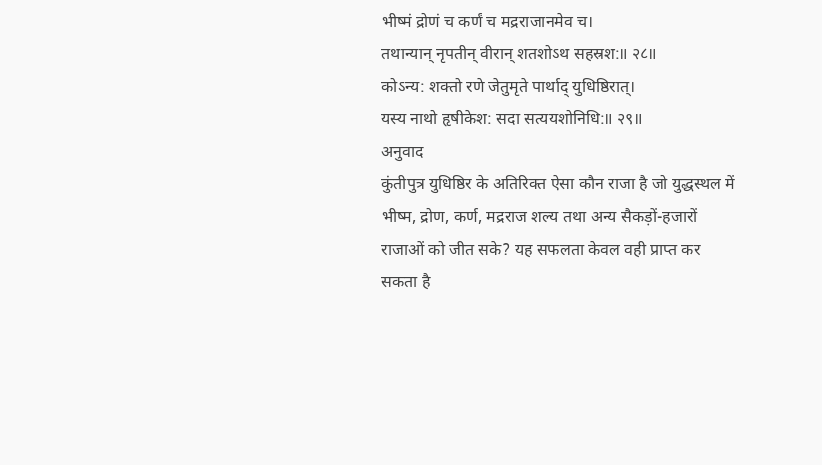भीष्मं द्रोणं च कर्णं च मद्रराजानमेव च।
तथान्यान् नृपतीन् वीरान् शतशोऽथ सहस्रश:॥ २८॥
कोऽन्य: शक्तो रणे जेतुमृते पार्थाद् युधिष्ठिरात्।
यस्य नाथो हृषीकेश: सदा सत्ययशोनिधि:॥ २९॥
अनुवाद
कुंतीपुत्र युधिष्ठिर के अतिरिक्त ऐसा कौन राजा है जो युद्धस्थल में भीष्म, द्रोण, कर्ण, मद्रराज शल्य तथा अन्य सैकड़ों-हजारों राजाओं को जीत सके? यह सफलता केवल वही प्राप्त कर सकता है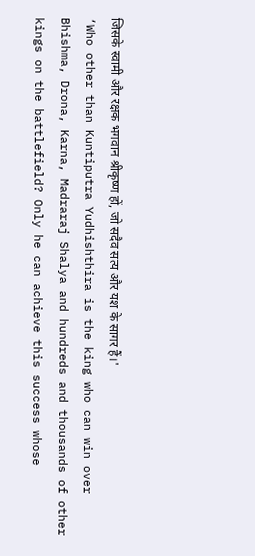जिसके स्वामी और रक्षक भगवान श्रीकृष्ण हों, जो सदैव सत्य और यश के सागर हैं।'
‘Who other than Kuntiputra Yudhishthira is the king who can win over Bhishma, Drona, Karna, Madraraj Shalya and hundreds and thousands of other kings on the battlefield? Only he can achieve this success whose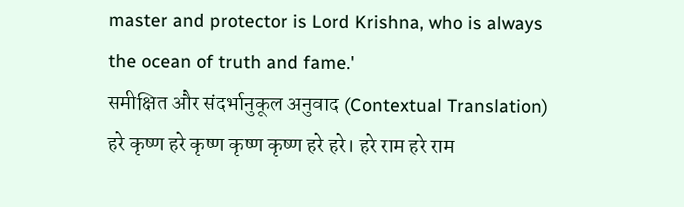master and protector is Lord Krishna, who is always the ocean of truth and fame.'
समीक्षित और संदर्भानुकूल अनुवाद (Contextual Translation)
हरे कृष्ण हरे कृष्ण कृष्ण कृष्ण हरे हरे। हरे राम हरे राम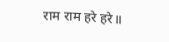राम राम हरे हरे॥